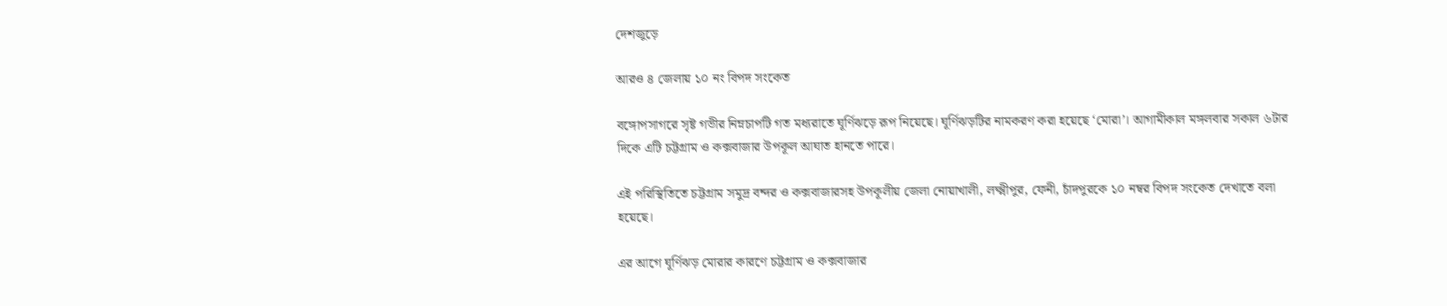দেশজুড়ে

আরও ৪ জেলায় ১০ নং বিপদ সংকেত

বঙ্গোপসাগরে সৃষ্ট গভীর নিম্নচাপটি গত মধ্যরাতে ঘূর্ণিঝড়ে রূপ নিয়েছে। ঘূর্ণিঝড়টির নামকরণ করা হয়েছে ‘মোরা’। আগামীকাল মঙ্গলবার সকাল ৬টার দিকে এটি চট্টগ্রাম ও কক্সবাজার উপকূল আঘাত হানতে পারে।

এই পরিস্থিতিতে চট্টগ্রাম সমুদ্র বন্দর ও কক্সবাজারসহ উপকূলীয় জেলা নোয়াখালী, লক্ষ্মীপুর, ফেনী, চাঁদপুরকে ১০ নম্বর বিপদ সংকেত দেখাতে বলা হয়েছে।

এর আগে ঘূর্ণিঝড় মোরার কারণে চট্টগ্রাম ও কক্সবাজার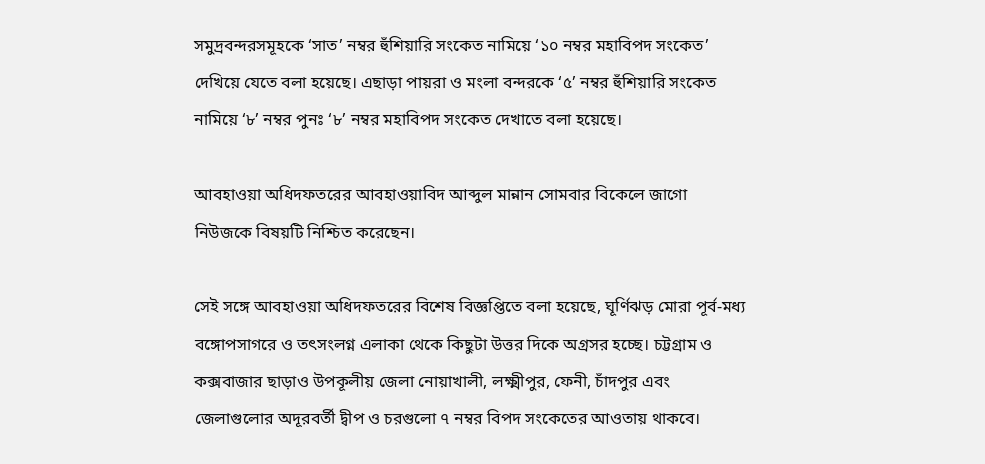সমুদ্রবন্দরসমূহকে ‘সাত’ নম্বর হুঁশিয়ারি সংকেত নামিয়ে ‘১০ নম্বর মহাবিপদ সংকেত’ দেখিয়ে যেতে বলা হয়েছে। এছাড়া পায়রা ও মংলা বন্দরকে ‘৫’ নম্বর হুঁশিয়ারি সংকেত নামিয়ে ‘৮’ নম্বর পুনঃ ‘৮’ নম্বর মহাবিপদ সংকেত দেখাতে বলা হয়েছে।

আবহাওয়া অধিদফতরের আবহাওয়াবিদ আব্দুল মান্নান সোমবার বিকেলে জাগো নিউজকে বিষয়টি নিশ্চিত করেছেন।

সেই সঙ্গে আবহাওয়া অধিদফতরের বিশেষ বিজ্ঞপ্তিতে বলা হয়েছে, ঘূর্ণিঝড় মোরা পূর্ব-মধ্য বঙ্গোপসাগরে ও তৎসংলগ্ন এলাকা থেকে কিছুটা উত্তর দিকে অগ্রসর হচ্ছে। চট্টগ্রাম ও কক্সবাজার ছাড়াও উপকূলীয় জেলা নোয়াখালী, লক্ষ্মীপুর, ফেনী, চাঁদপুর এবং জেলাগুলোর অদূরবর্তী দ্বীপ ও চরগুলো ৭ নম্বর বিপদ সংকেতের আওতায় থাকবে।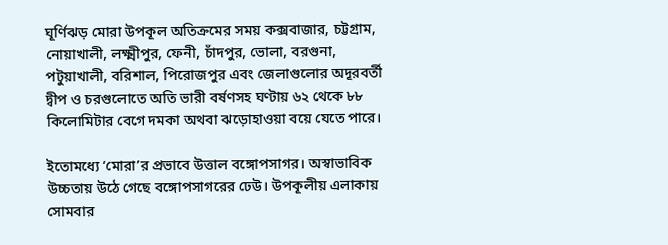ঘূর্ণিঝড় মোরা উপকূল অতিক্রমের সময় কক্সবাজার, চট্টগ্রাম, নোয়াখালী, লক্ষ্মীপুর, ফেনী, চাঁদপুর, ভোলা, বরগুনা, পটুয়াখালী, বরিশাল, পিরোজপুর এবং জেলাগুলোর অদূরবর্তী দ্বীপ ও চরগুলোতে অতি ভারী বর্ষণসহ ঘণ্টায় ৬২ থেকে ৮৮ কিলোমিটার বেগে দমকা অথবা ঝড়োহাওয়া বয়ে যেতে পারে।

ইতোমধ্যে ‘মোরা’র প্রভাবে উত্তাল বঙ্গোপসাগর। অস্বাভাবিক উচ্চতায় উঠে গেছে বঙ্গোপসাগরের ঢেউ। উপকূলীয় এলাকায় সোমবার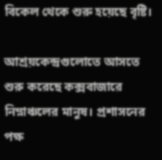বিকেল থেকে শুরু হয়েছে বৃষ্টি।

আশ্রয়কেন্দ্রগুলোতে আসতে শুরু করেছে কক্সবাজারে নিম্নাঞ্চলের মানুষ। প্রশাসনের পক্ষ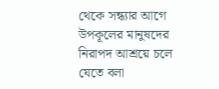থেকে সন্ধ্যার আগে উপকূলের মানুষদের নিরাপদ আশ্রয়ে চলে যেতে বলা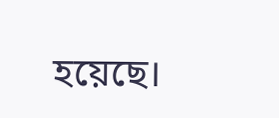হয়েছে।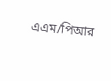এএম/পিআর